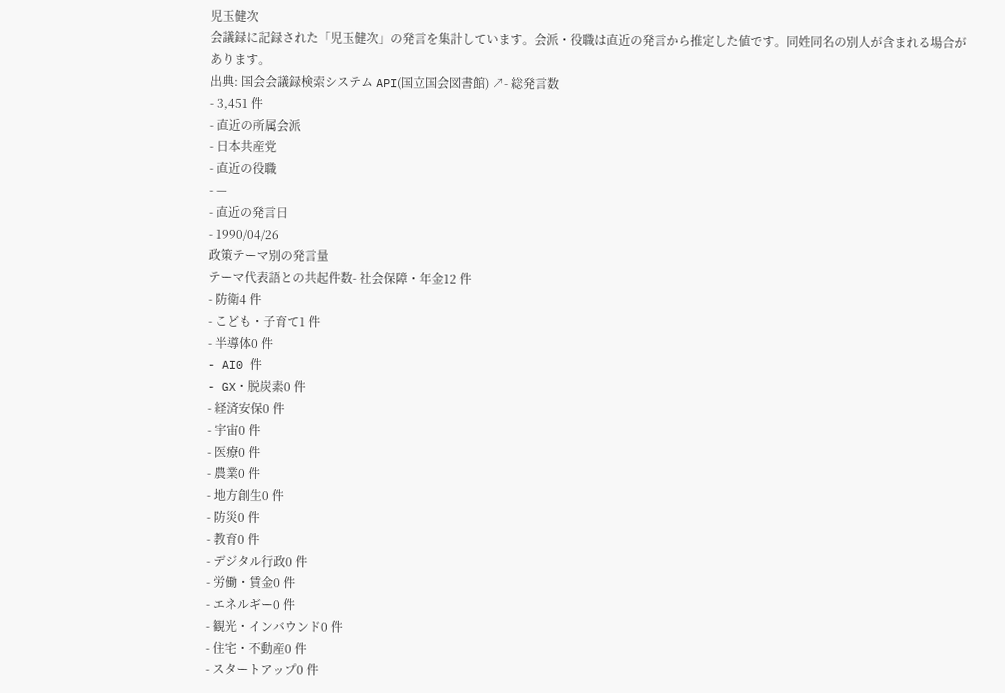児玉健次
会議録に記録された「児玉健次」の発言を集計しています。会派・役職は直近の発言から推定した値です。同姓同名の別人が含まれる場合があります。
出典: 国会会議録検索システム API(国立国会図書館) ↗- 総発言数
- 3,451 件
- 直近の所属会派
- 日本共産党
- 直近の役職
- —
- 直近の発言日
- 1990/04/26
政策テーマ別の発言量
テーマ代表語との共起件数- 社会保障・年金12 件
- 防衛4 件
- こども・子育て1 件
- 半導体0 件
- AI0 件
- GX・脱炭素0 件
- 経済安保0 件
- 宇宙0 件
- 医療0 件
- 農業0 件
- 地方創生0 件
- 防災0 件
- 教育0 件
- デジタル行政0 件
- 労働・賃金0 件
- エネルギー0 件
- 観光・インバウンド0 件
- 住宅・不動産0 件
- スタートアップ0 件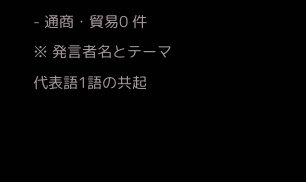- 通商・貿易0 件
※ 発言者名とテーマ代表語1語の共起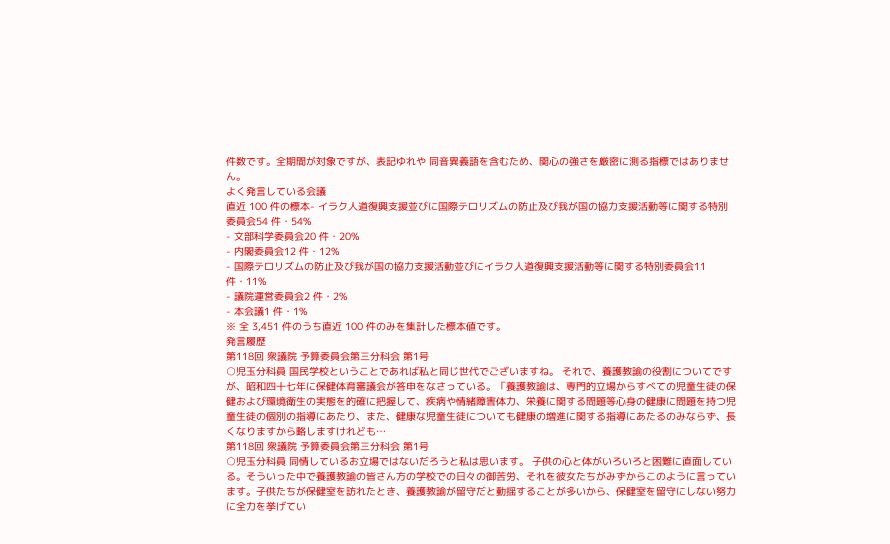件数です。全期間が対象ですが、表記ゆれや 同音異義語を含むため、関心の強さを厳密に測る指標ではありません。
よく発言している会議
直近 100 件の標本- イラク人道復興支援並びに国際テロリズムの防止及び我が国の協力支援活動等に関する特別委員会54 件・54%
- 文部科学委員会20 件・20%
- 内閣委員会12 件・12%
- 国際テロリズムの防止及び我が国の協力支援活動並びにイラク人道復興支援活動等に関する特別委員会11 件・11%
- 議院運営委員会2 件・2%
- 本会議1 件・1%
※ 全 3,451 件のうち直近 100 件のみを集計した標本値です。
発言履歴
第118回 衆議院 予算委員会第三分科会 第1号
○児玉分科員 国民学校ということであれば私と同じ世代でございますね。 それで、養護教諭の役割についてですが、昭和四十七年に保健体育審議会が答申をなさっている。「養護教諭は、専門的立場からすべての児童生徒の保健および環境衛生の実態を的確に把握して、疾病や情緒障害体力、栄養に関する問題等心身の健康に問題を持つ児童生徒の個別の指導にあたり、また、健康な児童生徒についても健康の増進に関する指導にあたるのみならず、長くなりますから略しますけれども…
第118回 衆議院 予算委員会第三分科会 第1号
○児玉分科員 同情しているお立場ではないだろうと私は思います。 子供の心と体がいろいろと困難に直面している。そういった中で養護教諭の皆さん方の学校での日々の御苦労、それを彼女たちがみずからこのように言っています。子供たちが保健室を訪れたとき、養護教諭が留守だと動揺することが多いから、保健室を留守にしない努力に全力を挙げてい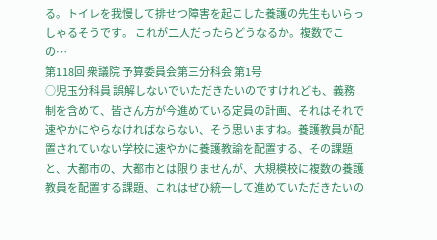る。トイレを我慢して排せつ障害を起こした養護の先生もいらっしゃるそうです。 これが二人だったらどうなるか。複数でこの…
第118回 衆議院 予算委員会第三分科会 第1号
○児玉分科員 誤解しないでいただきたいのですけれども、義務制を含めて、皆さん方が今進めている定員の計画、それはそれで速やかにやらなければならない、そう思いますね。養護教員が配置されていない学校に速やかに養護教諭を配置する、その課題と、大都市の、大都市とは限りませんが、大規模校に複数の養護教員を配置する課題、これはぜひ統一して進めていただきたいの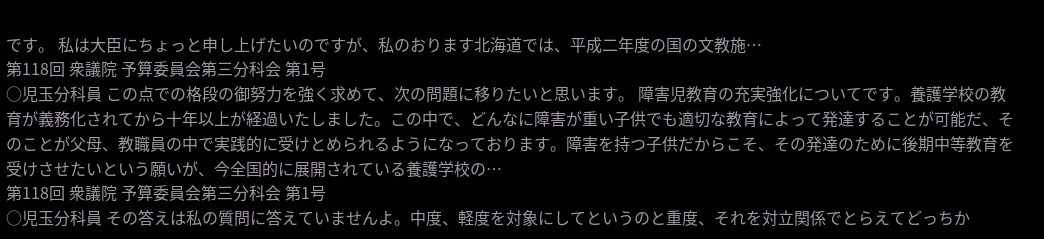です。 私は大臣にちょっと申し上げたいのですが、私のおります北海道では、平成二年度の国の文教施…
第118回 衆議院 予算委員会第三分科会 第1号
○児玉分科員 この点での格段の御努力を強く求めて、次の問題に移りたいと思います。 障害児教育の充実強化についてです。養護学校の教育が義務化されてから十年以上が経過いたしました。この中で、どんなに障害が重い子供でも適切な教育によって発達することが可能だ、そのことが父母、教職員の中で実践的に受けとめられるようになっております。障害を持つ子供だからこそ、その発達のために後期中等教育を受けさせたいという願いが、今全国的に展開されている養護学校の…
第118回 衆議院 予算委員会第三分科会 第1号
○児玉分科員 その答えは私の質問に答えていませんよ。中度、軽度を対象にしてというのと重度、それを対立関係でとらえてどっちか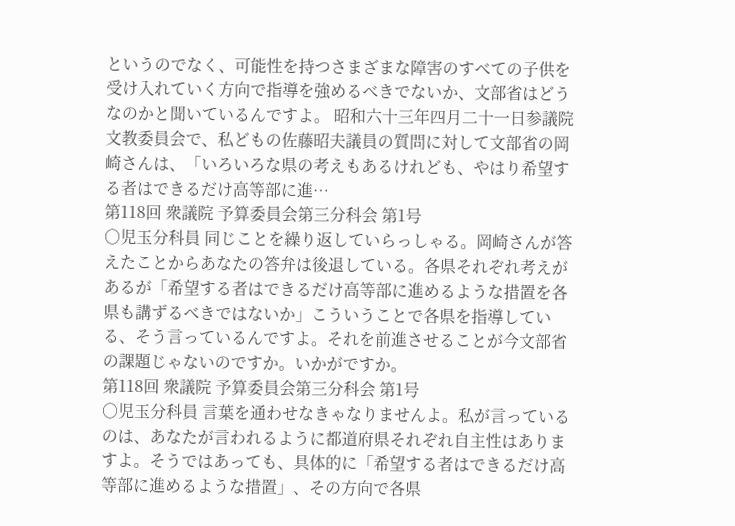というのでなく、可能性を持つさまざまな障害のすべての子供を受け入れていく方向で指導を強めるべきでないか、文部省はどうなのかと聞いているんですよ。 昭和六十三年四月二十一日参議院文教委員会で、私どもの佐藤昭夫議員の質問に対して文部省の岡崎さんは、「いろいろな県の考えもあるけれども、やはり希望する者はできるだけ高等部に進…
第118回 衆議院 予算委員会第三分科会 第1号
○児玉分科員 同じことを繰り返していらっしゃる。岡崎さんが答えたことからあなたの答弁は後退している。各県それぞれ考えがあるが「希望する者はできるだけ高等部に進めるような措置を各県も講ずるべきではないか」こういうことで各県を指導している、そう言っているんですよ。それを前進させることが今文部省の課題じゃないのですか。いかがですか。
第118回 衆議院 予算委員会第三分科会 第1号
○児玉分科員 言葉を通わせなきゃなりませんよ。私が言っているのは、あなたが言われるように都道府県それぞれ自主性はありますよ。そうではあっても、具体的に「希望する者はできるだけ高等部に進めるような措置」、その方向で各県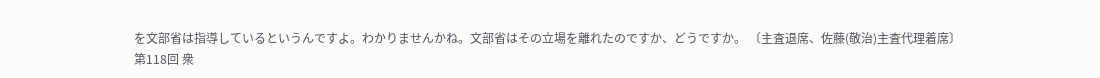を文部省は指導しているというんですよ。わかりませんかね。文部省はその立場を離れたのですか、どうですか。 〔主査退席、佐藤(敬治)主査代理着席〕
第118回 衆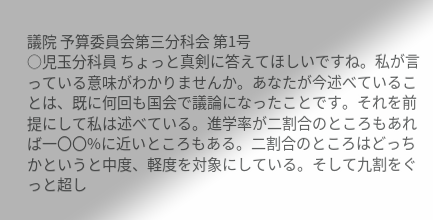議院 予算委員会第三分科会 第1号
○児玉分科員 ちょっと真剣に答えてほしいですね。私が言っている意味がわかりませんか。あなたが今述べていることは、既に何回も国会で議論になったことです。それを前提にして私は述べている。進学率が二割合のところもあれば一〇〇%に近いところもある。二割合のところはどっちかというと中度、軽度を対象にしている。そして九割をぐっと超し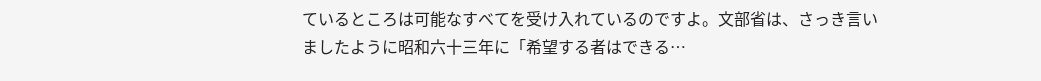ているところは可能なすべてを受け入れているのですよ。文部省は、さっき言いましたように昭和六十三年に「希望する者はできる…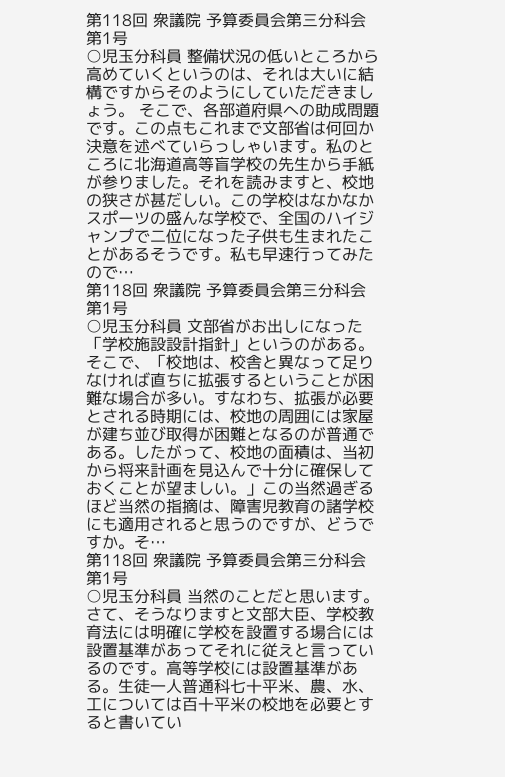第118回 衆議院 予算委員会第三分科会 第1号
○児玉分科員 整備状況の低いところから高めていくというのは、それは大いに結構ですからそのようにしていただきましょう。 そこで、各部道府県への助成問題です。この点もこれまで文部省は何回か決意を述べていらっしゃいます。私のところに北海道高等盲学校の先生から手紙が参りました。それを読みますと、校地の狭さが甚だしい。この学校はなかなかスポーツの盛んな学校で、全国のハイジャンプで二位になった子供も生まれたことがあるそうです。私も早速行ってみたので…
第118回 衆議院 予算委員会第三分科会 第1号
○児玉分科員 文部省がお出しになった「学校施設設計指針」というのがある。そこで、「校地は、校舎と異なって足りなければ直ちに拡張するということが困難な場合が多い。すなわち、拡張が必要とされる時期には、校地の周囲には家屋が建ち並び取得が困難となるのが普通である。したがって、校地の面積は、当初から将来計画を見込んで十分に確保しておくことが望ましい。」この当然過ぎるほど当然の指摘は、障害児教育の諸学校にも適用されると思うのですが、どうですか。そ…
第118回 衆議院 予算委員会第三分科会 第1号
○児玉分科員 当然のことだと思います。 さて、そうなりますと文部大臣、学校教育法には明確に学校を設置する場合には設置基準があってそれに従えと言っているのです。高等学校には設置基準がある。生徒一人普通科七十平米、農、水、工については百十平米の校地を必要とすると書いてい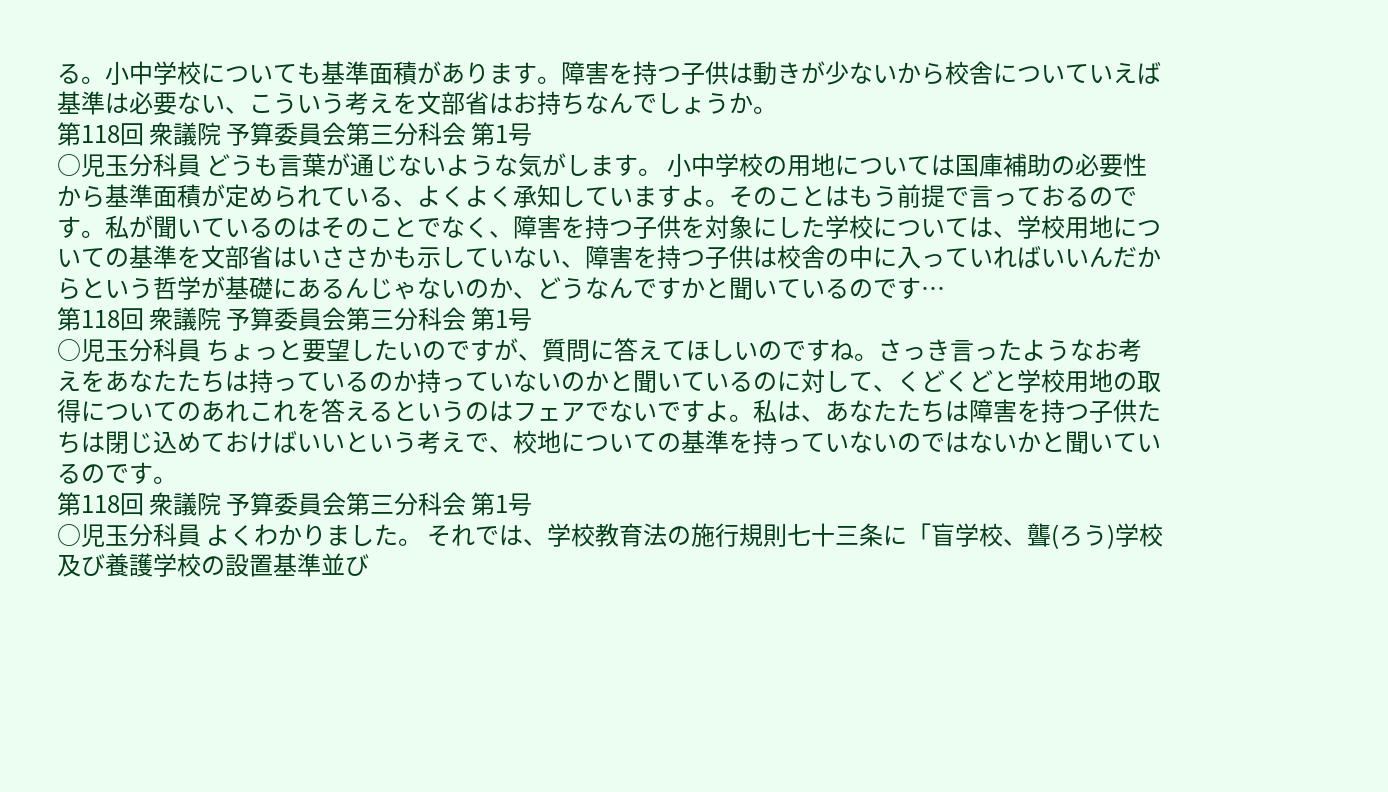る。小中学校についても基準面積があります。障害を持つ子供は動きが少ないから校舎についていえば基準は必要ない、こういう考えを文部省はお持ちなんでしょうか。
第118回 衆議院 予算委員会第三分科会 第1号
○児玉分科員 どうも言葉が通じないような気がします。 小中学校の用地については国庫補助の必要性から基準面積が定められている、よくよく承知していますよ。そのことはもう前提で言っておるのです。私が聞いているのはそのことでなく、障害を持つ子供を対象にした学校については、学校用地についての基準を文部省はいささかも示していない、障害を持つ子供は校舎の中に入っていればいいんだからという哲学が基礎にあるんじゃないのか、どうなんですかと聞いているのです…
第118回 衆議院 予算委員会第三分科会 第1号
○児玉分科員 ちょっと要望したいのですが、質問に答えてほしいのですね。さっき言ったようなお考えをあなたたちは持っているのか持っていないのかと聞いているのに対して、くどくどと学校用地の取得についてのあれこれを答えるというのはフェアでないですよ。私は、あなたたちは障害を持つ子供たちは閉じ込めておけばいいという考えで、校地についての基準を持っていないのではないかと聞いているのです。
第118回 衆議院 予算委員会第三分科会 第1号
○児玉分科員 よくわかりました。 それでは、学校教育法の施行規則七十三条に「盲学校、聾(ろう)学校及び養護学校の設置基準並び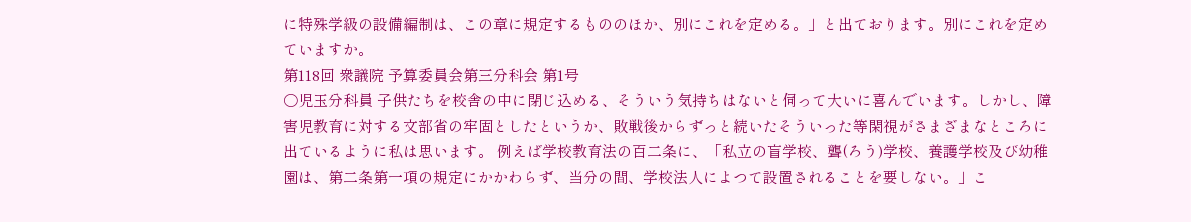に特殊学級の設備編制は、この章に規定するもののほか、別にこれを定める。」と出ております。別にこれを定めていますか。
第118回 衆議院 予算委員会第三分科会 第1号
○児玉分科員 子供たちを校舎の中に閉じ込める、そういう気持ちはないと伺って大いに喜んでいます。しかし、障害児教育に対する文部省の牢固としたというか、敗戦後からずっと続いたそういった等閑視がさまざまなところに出ているように私は思います。 例えば学校教育法の百二条に、「私立の盲学校、聾(ろう)学校、養護学校及び幼稚園は、第二条第一項の規定にかかわらず、当分の間、学校法人によつて設置されることを要しない。」こ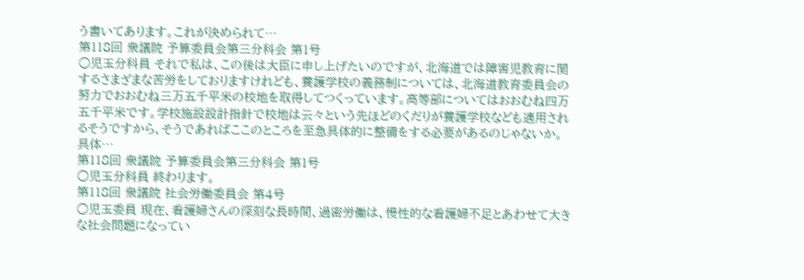う書いてあります。これが決められて…
第118回 衆議院 予算委員会第三分科会 第1号
○児玉分科員 それで私は、この後は大臣に申し上げたいのですが、北海道では障害児教育に関するさまざまな苦労をしておりますけれども、養護学校の義務制については、北海道教育委員会の努力でおおむね三万五千平米の校地を取得してつくっています。高等部についてはおおむね四万五千平米です。学校施設設計指針で校地は云々という先ほどのくだりが養護学校なども適用されるそうですから、そうであればここのところを至急具体的に整備をする必要があるのじゃないか。 具体…
第118回 衆議院 予算委員会第三分科会 第1号
○児玉分科員 終わります。
第118回 衆議院 社会労働委員会 第4号
○児玉委員 現在、看護婦さんの深刻な長時間、過密労働は、慢性的な看護婦不足とあわせて大きな社会問題になってい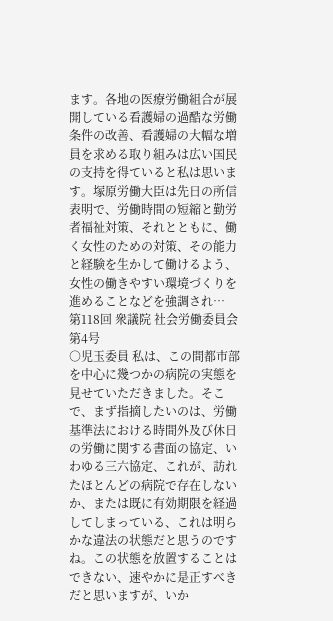ます。各地の医療労働組合が展開している看護婦の過酷な労働条件の改善、看護婦の大幅な増員を求める取り組みは広い国民の支持を得ていると私は思います。塚原労働大臣は先日の所信表明で、労働時間の短縮と勤労者福祉対策、それとともに、働く女性のための対策、その能力と経験を生かして働けるよう、女性の働きやすい環境づくりを進めることなどを強調され…
第118回 衆議院 社会労働委員会 第4号
○児玉委員 私は、この間都市部を中心に幾つかの病院の実態を見せていただきました。そこで、まず指摘したいのは、労働基準法における時間外及び休日の労働に関する書面の協定、いわゆる三六協定、これが、訪れたほとんどの病院で存在しないか、または既に有効期限を経過してしまっている、これは明らかな違法の状態だと思うのですね。この状態を放置することはできない、速やかに是正すべきだと思いますが、いか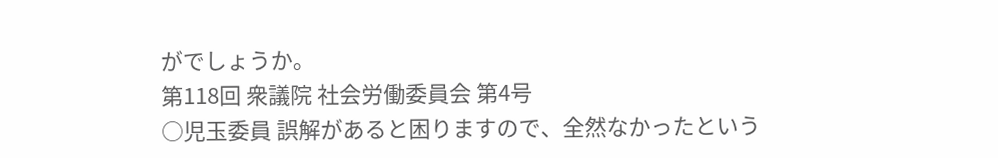がでしょうか。
第118回 衆議院 社会労働委員会 第4号
○児玉委員 誤解があると困りますので、全然なかったという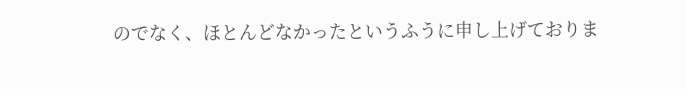のでなく、ほとんどなかったというふうに申し上げておりま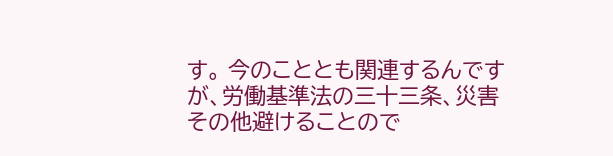す。 今のこととも関連するんですが、労働基準法の三十三条、災害その他避けることので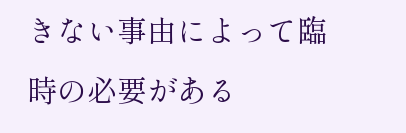きない事由によって臨時の必要がある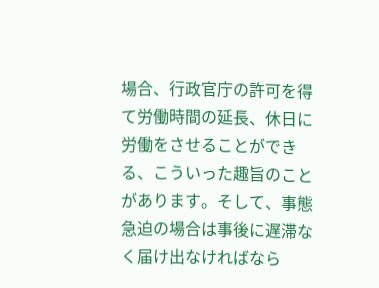場合、行政官庁の許可を得て労働時間の延長、休日に労働をさせることができる、こういった趣旨のことがあります。そして、事態急迫の場合は事後に遅滞なく届け出なければなら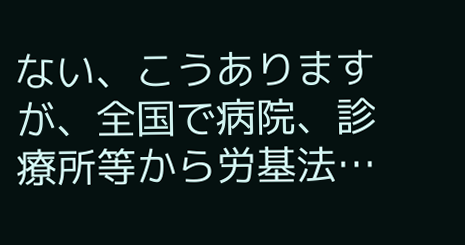ない、こうありますが、全国で病院、診療所等から労基法…